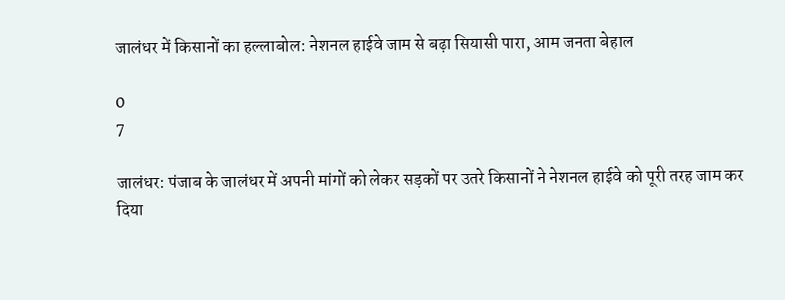जालंधर में किसानों का हल्लाबोल: नेशनल हाईवे जाम से बढ़ा सियासी पारा, आम जनता बेहाल

0
7

जालंधर: पंजाब के जालंधर में अपनी मांगों को लेकर सड़कों पर उतरे किसानों ने नेशनल हाईवे को पूरी तरह जाम कर दिया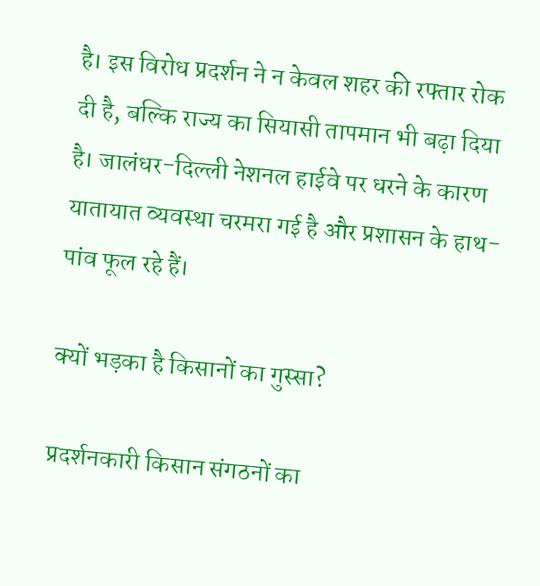है। इस विरोध प्रदर्शन ने न केवल शहर की रफ्तार रोक दी है, बल्कि राज्य का सियासी तापमान भी बढ़ा दिया है। जालंधर-दिल्ली नेशनल हाईवे पर धरने के कारण यातायात व्यवस्था चरमरा गई है और प्रशासन के हाथ-पांव फूल रहे हैं।

क्यों भड़का है किसानों का गुस्सा?

प्रदर्शनकारी किसान संगठनों का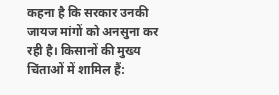कहना है कि सरकार उनकी जायज मांगों को अनसुना कर रही है। किसानों की मुख्य चिंताओं में शामिल हैं: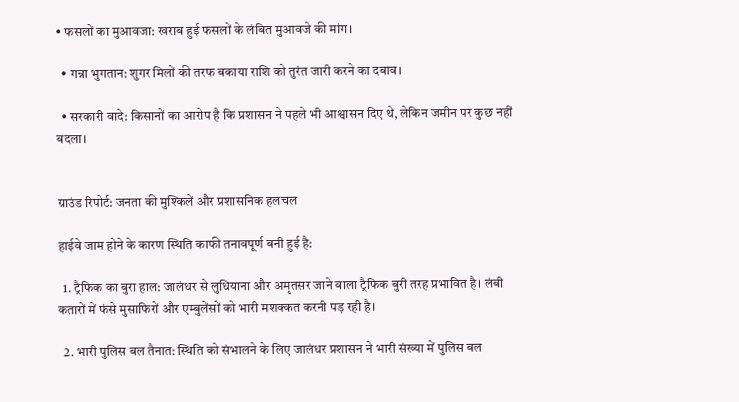• फसलों का मुआवजा: खराब हुई फसलों के लंबित मुआवजे की मांग।

  • गन्ना भुगतान: शुगर मिलों की तरफ बकाया राशि को तुरंत जारी करने का दबाव।

  • सरकारी वादे: किसानों का आरोप है कि प्रशासन ने पहले भी आश्वासन दिए थे, लेकिन जमीन पर कुछ नहीं बदला।


ग्राउंड रिपोर्ट: जनता की मुश्किलें और प्रशासनिक हलचल

हाईवे जाम होने के कारण स्थिति काफी तनावपूर्ण बनी हुई है:

  1. ट्रैफिक का बुरा हाल: जालंधर से लुधियाना और अमृतसर जाने वाला ट्रैफिक बुरी तरह प्रभावित है। लंबी कतारों में फंसे मुसाफिरों और एम्बुलेंसों को भारी मशक्कत करनी पड़ रही है।

  2. भारी पुलिस बल तैनात: स्थिति को संभालने के लिए जालंधर प्रशासन ने भारी संख्या में पुलिस बल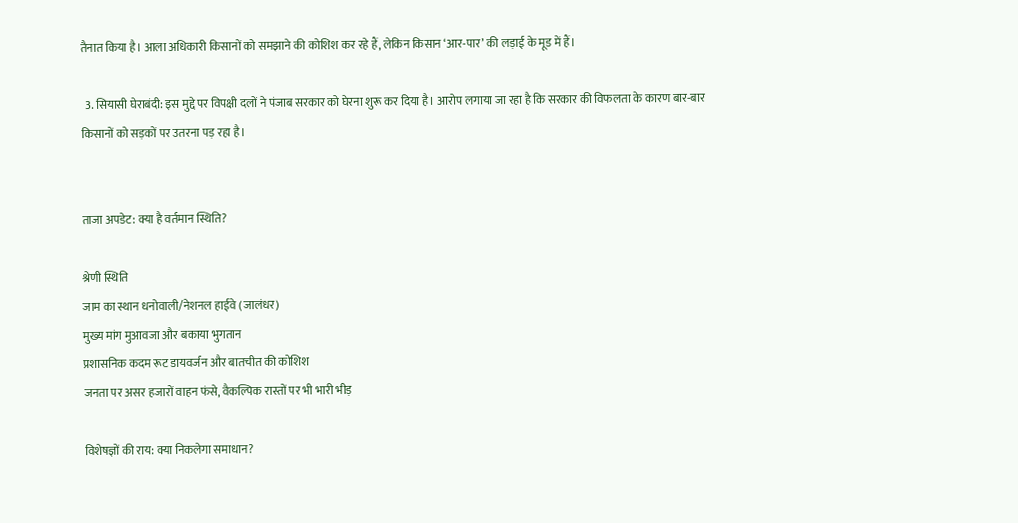तैनात किया है। आला अधिकारी किसानों को समझाने की कोशिश कर रहे हैं, लेकिन किसान ‘आर-पार’ की लड़ाई के मूड में हैं।

  3. सियासी घेराबंदी: इस मुद्दे पर विपक्षी दलों ने पंजाब सरकार को घेरना शुरू कर दिया है। आरोप लगाया जा रहा है कि सरकार की विफलता के कारण बार-बार किसानों को सड़कों पर उतरना पड़ रहा है।


ताजा अपडेट: क्या है वर्तमान स्थिति?

श्रेणी स्थिति
जाम का स्थान धनोवाली/नेशनल हाईवे (जालंधर)
मुख्य मांग मुआवजा और बकाया भुगतान
प्रशासनिक कदम रूट डायवर्जन और बातचीत की कोशिश
जनता पर असर हजारों वाहन फंसे, वैकल्पिक रास्तों पर भी भारी भीड़

विशेषज्ञों की राय: क्या निकलेगा समाधान?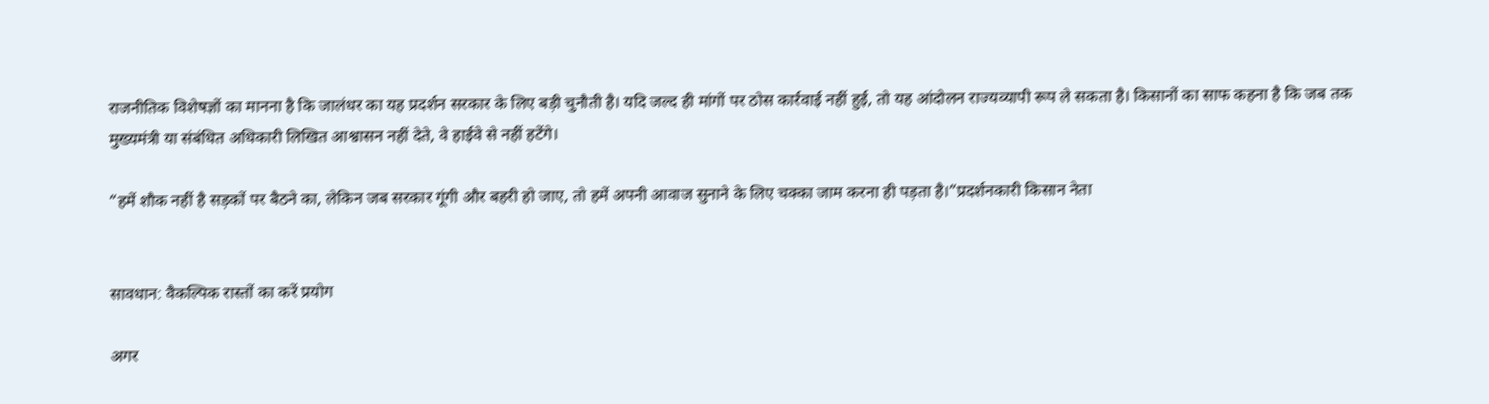राजनीतिक विशेषज्ञों का मानना है कि जालंधर का यह प्रदर्शन सरकार के लिए बड़ी चुनौती है। यदि जल्द ही मांगों पर ठोस कार्रवाई नहीं हुई, तो यह आंदोलन राज्यव्यापी रूप ले सकता है। किसानों का साफ कहना है कि जब तक मुख्यमंत्री या संबंधित अधिकारी लिखित आश्वासन नहीं देते, वे हाईवे से नहीं हटेंगे।

“हमें शौक नहीं है सड़कों पर बैठने का, लेकिन जब सरकार गूंगी और बहरी हो जाए, तो हमें अपनी आवाज सुनाने के लिए चक्का जाम करना ही पड़ता है।”प्रदर्शनकारी किसान नेता


सावधान: वैकल्पिक रास्तों का करें प्रयोग

अगर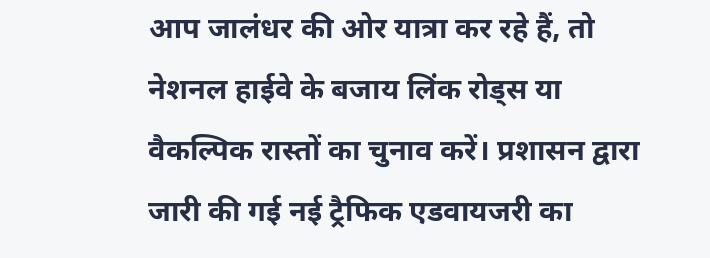आप जालंधर की ओर यात्रा कर रहे हैं, तो नेशनल हाईवे के बजाय लिंक रोड्स या वैकल्पिक रास्तों का चुनाव करें। प्रशासन द्वारा जारी की गई नई ट्रैफिक एडवायजरी का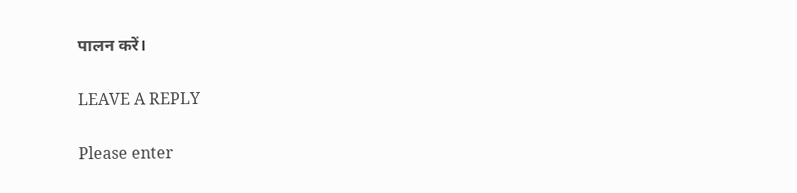पालन करें।

LEAVE A REPLY

Please enter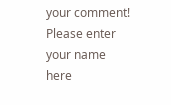your comment!
Please enter your name here